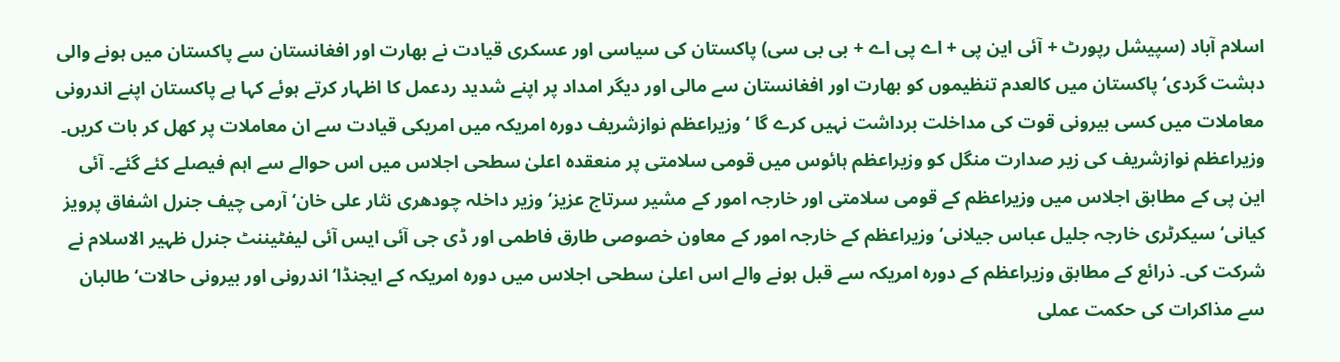اسلام آباد (سپیشل رپورٹ + آئی این پی + اے پی اے + بی بی سی) پاکستان کی سیاسی اور عسکری قیادت نے بھارت اور افغانستان سے پاکستان میں ہونے والی دہشت گردی‘ پاکستان میں کالعدم تنظیموں کو بھارت اور افغانستان سے مالی اور دیگر امداد پر اپنے شدید ردعمل کا اظہار کرتے ہوئے کہا ہے پاکستان اپنے اندرونی معاملات میں کسی بیرونی قوت کی مداخلت برداشت نہیں کرے گا ‘ وزیراعظم نوازشریف دورہ امریکہ میں امریکی قیادت سے ان معاملات پر کھل کر بات کریں۔ وزیراعظم نوازشریف کی زیر صدارت منگل کو وزیراعظم ہائوس میں قومی سلامتی پر منعقدہ اعلیٰ سطحی اجلاس میں اس حوالے سے اہم فیصلے کئے گئے۔ آئی این پی کے مطابق اجلاس میں وزیراعظم کے قومی سلامتی اور خارجہ امور کے مشیر سرتاج عزیز‘ وزیر داخلہ چودھری نثار علی خان‘ آرمی چیف جنرل اشفاق پرویز کیانی‘ سیکرٹری خارجہ جلیل عباس جیلانی‘ وزیراعظم کے خارجہ امور کے معاون خصوصی طارق فاطمی اور ڈی جی آئی ایس آئی لیفٹیننٹ جنرل ظہیر الاسلام نے شرکت کی۔ ذرائع کے مطابق وزیراعظم کے دورہ امریکہ سے قبل ہونے والے اس اعلیٰ سطحی اجلاس میں دورہ امریکہ کے ایجنڈا‘ اندرونی اور بیرونی حالات‘ طالبان سے مذاکرات کی حکمت عملی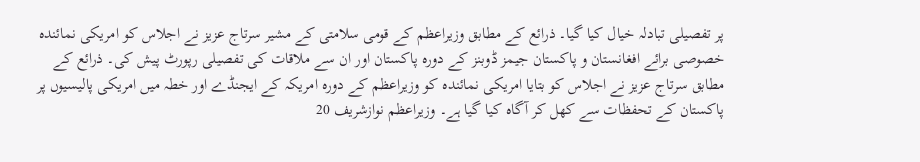پر تفصیلی تبادلہ خیال کیا گیا۔ ذرائع کے مطابق وزیراعظم کے قومی سلامتی کے مشیر سرتاج عزیز نے اجلاس کو امریکی نمائندہ خصوصی برائے افغانستان و پاکستان جیمز ڈوبنز کے دورہ پاکستان اور ان سے ملاقات کی تفصیلی رپورٹ پیش کی۔ ذرائع کے مطابق سرتاج عزیز نے اجلاس کو بتایا امریکی نمائندہ کو وزیراعظم کے دورہ امریکہ کے ایجنڈے اور خطہ میں امریکی پالیسیوں پر پاکستان کے تحفظات سے کھل کر آگاہ کیا گیا ہے۔ وزیراعظم نوازشریف 20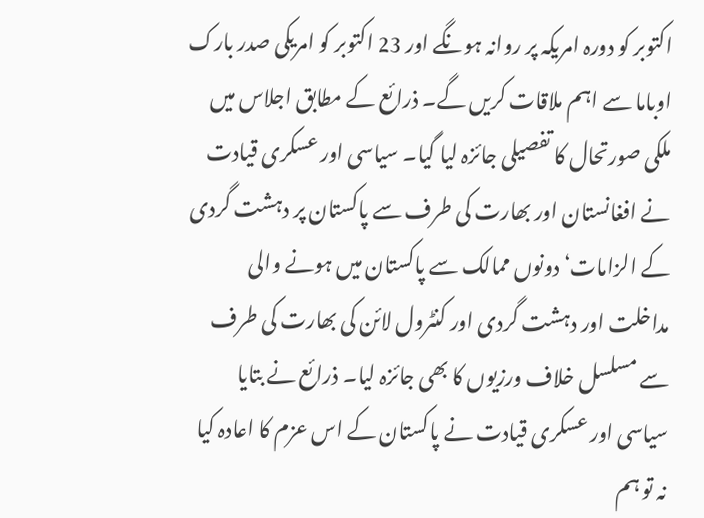اکتوبر کو دورہ امریکہ پر روانہ ہونگے اور 23 اکتوبر کو امریکی صدر بارک اوباما سے اہم ملاقات کریں گے۔ ذرائع کے مطابق اجلاس میں ملکی صورتحال کا تفصیلی جائزہ لیا گیا۔ سیاسی اور عسکری قیادت نے افغانستان اور بھارت کی طرف سے پاکستان پر دہشت گردی کے الزامات‘ دونوں ممالک سے پاکستان میں ہونے والی مداخلت اور دہشت گردی اور کنٹرول لائن کی بھارت کی طرف سے مسلسل خلاف ورزیوں کا بھی جائزہ لیا۔ ذرائع نے بتایا سیاسی اور عسکری قیادت نے پاکستان کے اس عزم کا اعادہ کیا نہ تو ہم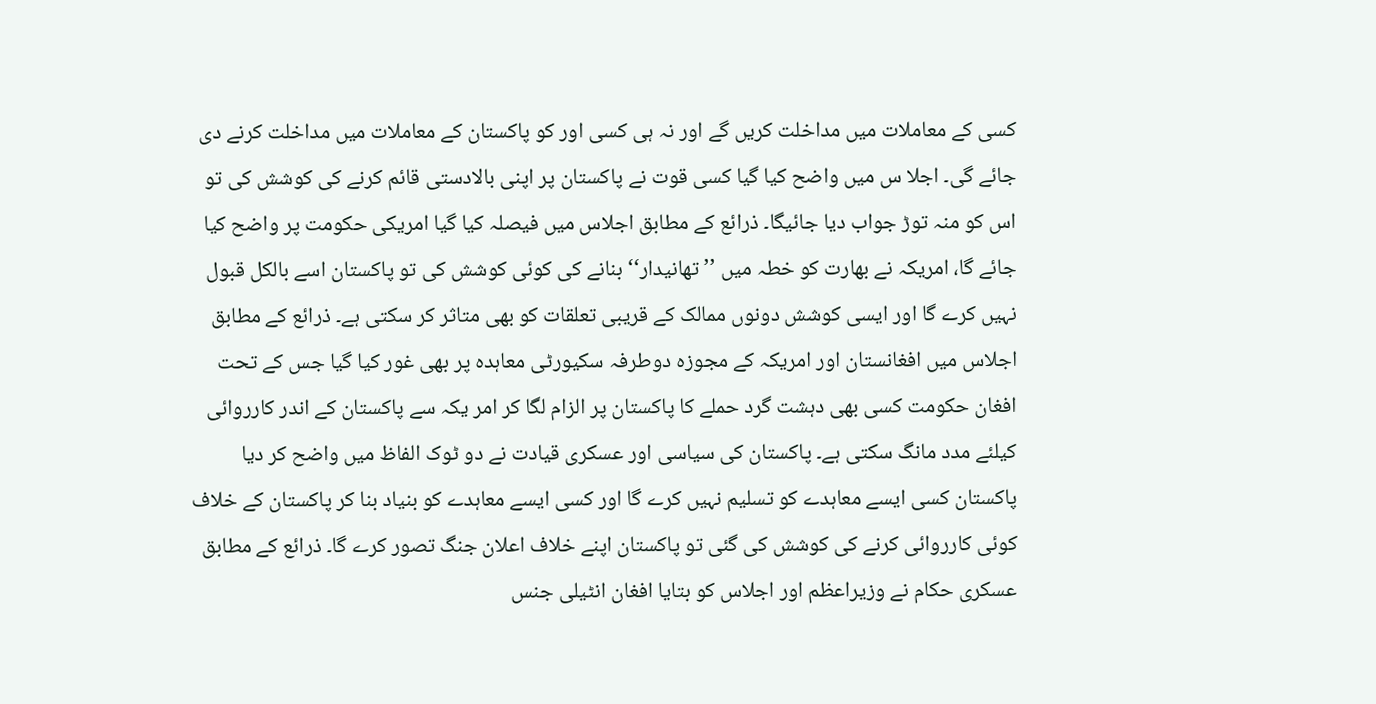کسی کے معاملات میں مداخلت کریں گے اور نہ ہی کسی اور کو پاکستان کے معاملات میں مداخلت کرنے دی جائے گی۔ اجلا س میں واضح کیا گیا کسی قوت نے پاکستان پر اپنی بالادستی قائم کرنے کی کوشش کی تو اس کو منہ توڑ جواب دیا جائیگا۔ ذرائع کے مطابق اجلاس میں فیصلہ کیا گیا امریکی حکومت پر واضح کیا جائے گا، امریکہ نے بھارت کو خطہ میں ’’تھانیدار‘‘ بنانے کی کوئی کوشش کی تو پاکستان اسے بالکل قبول نہیں کرے گا اور ایسی کوشش دونوں ممالک کے قریبی تعلقات کو بھی متاثر کر سکتی ہے۔ ذرائع کے مطابق اجلاس میں افغانستان اور امریکہ کے مجوزہ دوطرفہ سکیورٹی معاہدہ پر بھی غور کیا گیا جس کے تحت افغان حکومت کسی بھی دہشت گرد حملے کا پاکستان پر الزام لگا کر امر یکہ سے پاکستان کے اندر کارروائی کیلئے مدد مانگ سکتی ہے۔ پاکستان کی سیاسی اور عسکری قیادت نے دو ٹوک الفاظ میں واضح کر دیا پاکستان کسی ایسے معاہدے کو تسلیم نہیں کرے گا اور کسی ایسے معاہدے کو بنیاد بنا کر پاکستان کے خلاف کوئی کارروائی کرنے کی کوشش کی گئی تو پاکستان اپنے خلاف اعلان جنگ تصور کرے گا۔ ذرائع کے مطابق عسکری حکام نے وزیراعظم اور اجلاس کو بتایا افغان انٹیلی جنس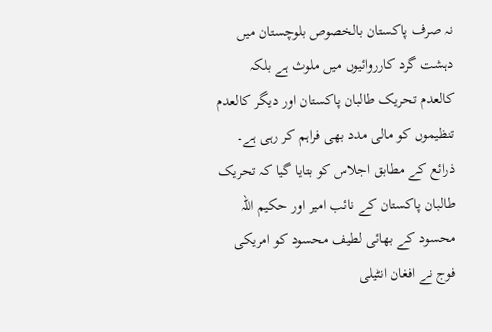نہ صرف پاکستان بالخصوص بلوچستان میں دہشت گرد کارروائیوں میں ملوث ہے بلکہ کالعدم تحریک طالبان پاکستان اور دیگر کالعدم تنظیموں کو مالی مدد بھی فراہم کر رہی ہے۔ ذرائع کے مطابق اجلاس کو بتایا گیا کہ تحریک طالبان پاکستان کے نائب امیر اور حکیم اللہ محسود کے بھائی لطیف محسود کو امریکی فوج نے افغان انٹیلی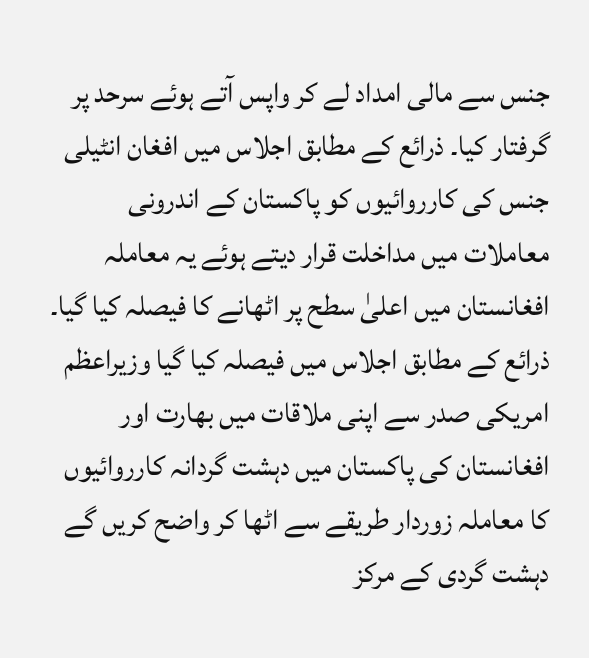جنس سے مالی امداد لے کر واپس آتے ہوئے سرحد پر گرفتار کیا۔ ذرائع کے مطابق اجلاس میں افغان انٹیلی جنس کی کارروائیوں کو پاکستان کے اندرونی معاملات میں مداخلت قرار دیتے ہوئے یہ معاملہ افغانستان میں اعلیٰ سطح پر اٹھانے کا فیصلہ کیا گیا۔ ذرائع کے مطابق اجلاس میں فیصلہ کیا گیا وزیراعظم امریکی صدر سے اپنی ملاقات میں بھارت اور افغانستان کی پاکستان میں دہشت گردانہ کارروائیوں کا معاملہ زوردار طریقے سے اٹھا کر واضح کریں گے دہشت گردی کے مرکز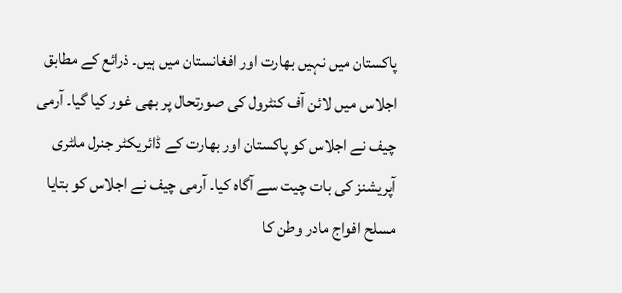پاکستان میں نہیں بھارت اور افغانستان میں ہیں۔ ذرائع کے مطابق اجلاس میں لائن آف کنٹرول کی صورتحال پر بھی غور کیا گیا۔ آرمی چیف نے اجلاس کو پاکستان اور بھارت کے ڈائریکٹر جنرل ملٹری آپریشنز کی بات چیت سے آگاہ کیا۔ آرمی چیف نے اجلاس کو بتایا مسلح افواج مادر وطن کا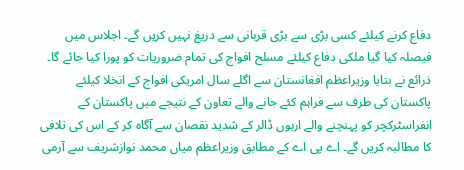دفاع کرنے کیلئے کسی بڑی سے بڑی قربانی سے دریغ نہیں کریں گے۔ اجلاس میں فیصلہ کیا گیا ملکی دفاع کیلئے مسلح افواج کی تمام ضروریات کو پورا کیا جائے گا۔ ذرائع نے بتایا وزیراعظم افغانستان سے اگلے سال امریکی افواج کے انخلا کیلئے پاکستان کی طرف سے فراہم کئے جانے والے تعاون کے نتیجے میں پاکستان کے انفراسٹرکچر کو پہنچنے والے اربوں ڈالر کے شدید نقصان سے آگاہ کر کے اس کی تلافی کا مطالبہ کریں گے۔ اے پی اے کے مطابق وزیراعظم میاں محمد نوازشریف سے آرمی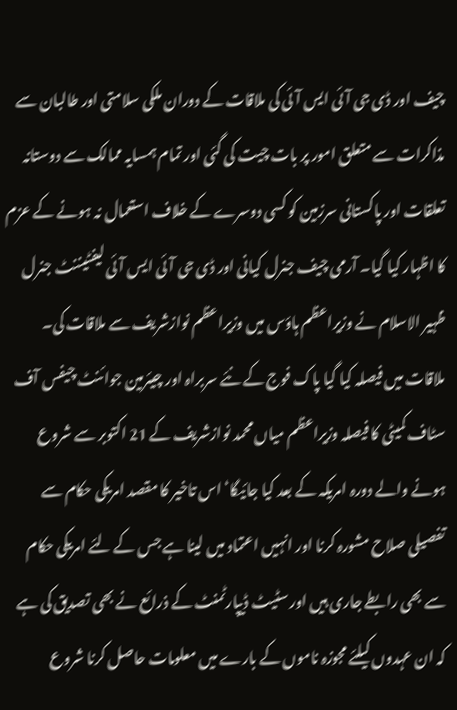چیف اور ڈی جی آئی ایس آئی کی ملاقات کے دوران ملکی سلامتی اور طالبان سے مذاکرات سے متعلق امور پر بات چیت کی گئی اور تمام ہمسایہ ممالک سے دوستانہ تعلقات اور پاکستانی سرزمین کو کسی دوسرے کے خلاف استعمال نہ ہونے کے عزم کا اظہار کیا گیا۔ آرمی چیف جنرل کیانی اور ڈی جی آئی ایس آئی لیفٹیننٹ جنرل ظہیر الاسلام نے وزیراعظم ہاؤس میں وزیراعظم نوازشریف سے ملاقات کی۔ ملاقات میں فیصلہ کیا گیا پاک فوج کے نئے سربراہ اور چیئرمین جوائنٹ چیفس آف سٹاف کمیٹی کا فیصلہ وزیراعظم میاں محمد نوازشریف کے 21 اکتوبر سے شروع ہونے والے دورہ امریکہ کے بعد کیا جائیگا‘ اس تاخیر کا مقصد امریکی حکام سے تفصیلی صلاح مشورہ کرنا اور انہیں اعتماد میں لینا ہے جس کے لئے امریکی حکام سے بھی رابطے جاری ہیں اور سٹیٹ ڈیپارٹمنٹ کے ذرائع نے بھی تصدیق کی ہے کہ ان عہدوں کیلئے مجوزہ ناموں کے بارے میں معلومات حاصل کرنا شروع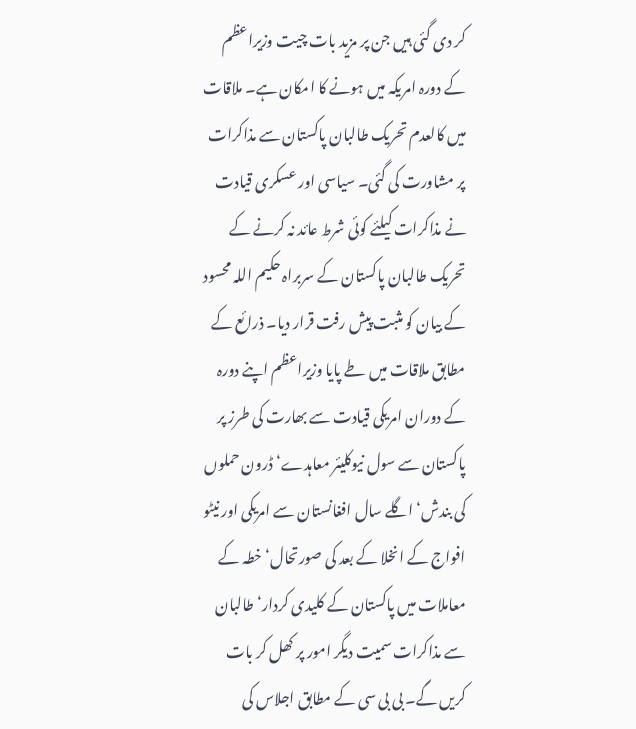کر دی گئی ہیں جن پر مزید بات چیت وزیراعظم کے دورہ امریکہ میں ہونے کا امکان ہے۔ ملاقات میں کالعدم تحریک طالبان پاکستان سے مذاکرات پر مشاورت کی گئی۔ سیاسی اور عسکری قیادت نے مذاکرات کیلئے کوئی شرط عائد نہ کرنے کے تحریک طالبان پاکستان کے سربراہ حکیم اللہ محسود کے بیان کو مثبت پیش رفت قرار دیا۔ ذرائع کے مطابق ملاقات میں طے پایا وزیراعظم اپنے دورہ کے دوران امریکی قیادت سے بھارت کی طرز پر پاکستان سے سول نیوکلیئر معاہدے‘ ڈرون حملوں کی بندش‘ اگلے سال افغانستان سے امریکی اور نیٹو افواج کے انخلا کے بعد کی صورتحال‘ خطہ کے معاملات میں پاکستان کے کلیدی کردار‘ طالبان سے مذاکرات سمیت دیگر امور پر کھل کر بات کریں گے۔ بی بی سی کے مطابق اجلاس کی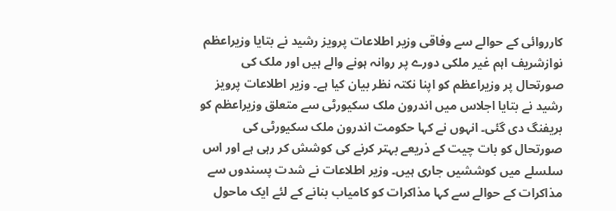کارروائی کے حوالے سے وفاقی وزیر اطلاعات پرویز رشید نے بتایا وزیراعظم نوازشریف اہم غیر ملکی دورے پر روانہ ہونے والے ہیں اور ملک کی صورتحال پر وزیراعظم کو اپنا نکتہ نظر بیان کیا ہے۔ وزیر اطلاعات پرویز رشید نے بتایا اجلاس میں اندرون ملک سکیورٹی سے متعلق وزیراعظم کو بریفنگ دی گئی۔ انہوں نے کہا حکومت اندرون ملک سکیورٹی کی صورتحال کو بات چیت کے ذریعے بہتر کرنے کی کوشش کر رہی ہے اور اس سلسلے میں کوششیں جاری ہیں۔ وزیر اطلاعات نے شدت پسندوں سے مذاکرات کے حوالے سے کہا مذاکرات کو کامیاب بنانے کے لئے ایک ماحول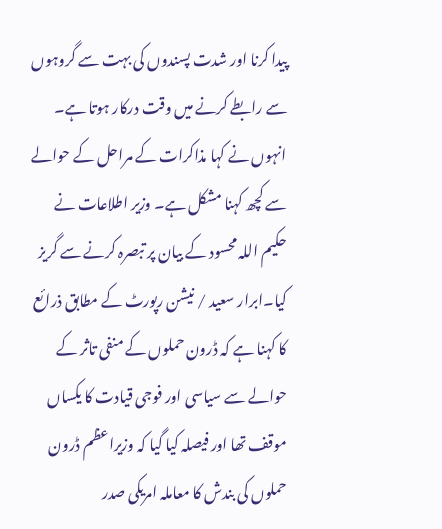پیدا کرنا اور شدت پسندوں کی بہت سے گروہوں سے رابطے کرنے میں وقت درکار ہوتا ہے۔ انہوں نے کہا مذاکرات کے مراحل کے حوالے سے کچھ کہنا مشکل ہے۔ وزیر اطلاعات نے حکیم اللہ محسود کے بیان پر تبصرہ کرنے سے گریز کیا۔ابرار سعید / نیشن رپورٹ کے مطابق ذرائع کا کہنا ہے کہ ڈرون حملوں کے منفی تاثر کے حوالے سے سیاسی اور فوجی قیادت کا یکساں موقف تھا اور فیصلہ کیا گیا کہ وزیراعظم ڈرون حملوں کی بندش کا معاملہ امریکی صدر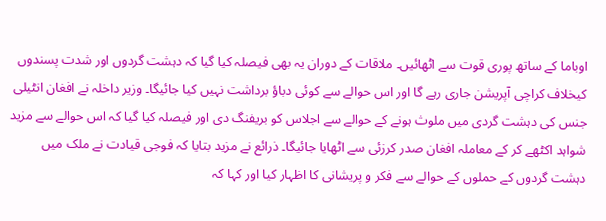اوباما کے ساتھ پوری قوت سے اٹھائیں۔ ملاقات کے دوران یہ بھی فیصلہ کیا گیا کہ دہشت گردوں اور شدت پسندوں کیخلاف کراچی آپریشن جاری رہے گا اور اس حوالے سے کوئی دباؤ برداشت نہیں کیا جائیگا۔ وزیر داخلہ نے افغان انٹیلی جنس کی دہشت گردی میں ملوث ہونے کے حوالے سے اجلاس کو بریفنگ دی اور فیصلہ کیا گیا کہ اس حوالے سے مزید شواہد اکٹھے کر کے معاملہ افغان صدر کرزئی سے اٹھایا جائیگا۔ ذرائع نے مزید بتایا کہ فوجی قیادت نے ملک میں دہشت گردوں کے حملوں کے حوالے سے فکر و پریشانی کا اظہار کیا اور کہا کہ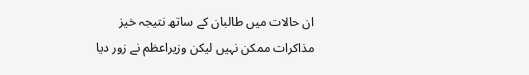ان حالات میں طالبان کے ساتھ نتیجہ خیز مذاکرات ممکن نہیں لیکن وزیراعظم نے زور دیا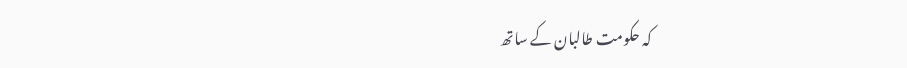کہ حکومت طالبان کے ساتھ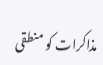مذاکرات کو منطقی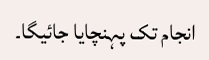انجام تک پہنچایا جائیگا۔